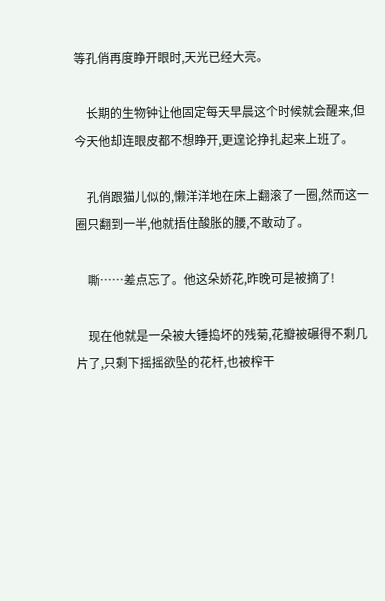等孔俏再度睁开眼时,天光已经大亮。

    长期的生物钟让他固定每天早晨这个时候就会醒来,但今天他却连眼皮都不想睁开,更遑论挣扎起来上班了。

    孔俏跟猫儿似的,懒洋洋地在床上翻滚了一圈,然而这一圈只翻到一半,他就捂住酸胀的腰,不敢动了。

    嘶……差点忘了。他这朵娇花,昨晚可是被摘了!

    现在他就是一朵被大锤捣坏的残菊,花瓣被碾得不剩几片了,只剩下摇摇欲坠的花杆,也被榨干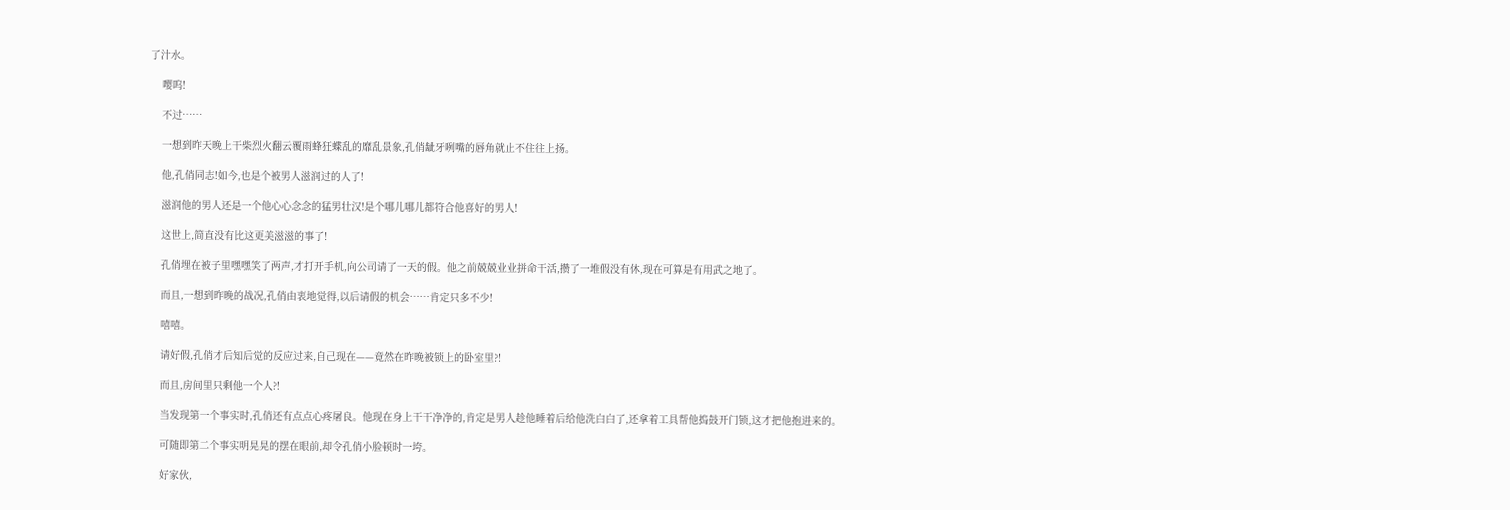了汁水。

    嘤呜!

    不过……

    一想到昨天晚上干柴烈火翻云覆雨蜂狂蝶乱的靡乱景象,孔俏龇牙咧嘴的唇角就止不住往上扬。

    他,孔俏同志!如今,也是个被男人滋润过的人了!

    滋润他的男人还是一个他心心念念的猛男壮汉!是个哪儿哪儿都符合他喜好的男人!

    这世上,简直没有比这更美滋滋的事了!

    孔俏埋在被子里嘿嘿笑了两声,才打开手机,向公司请了一天的假。他之前兢兢业业拼命干活,攒了一堆假没有休,现在可算是有用武之地了。

    而且,一想到昨晚的战况,孔俏由衷地觉得,以后请假的机会……肯定只多不少!

    嘻嘻。

    请好假,孔俏才后知后觉的反应过来,自己现在——竟然在昨晚被锁上的卧室里?!

    而且,房间里只剩他一个人?!

    当发现第一个事实时,孔俏还有点点心疼屠良。他现在身上干干净净的,肯定是男人趁他睡着后给他洗白白了,还拿着工具帮他捣鼓开门锁,这才把他抱进来的。

    可随即第二个事实明晃晃的摆在眼前,却令孔俏小脸顿时一垮。

    好家伙,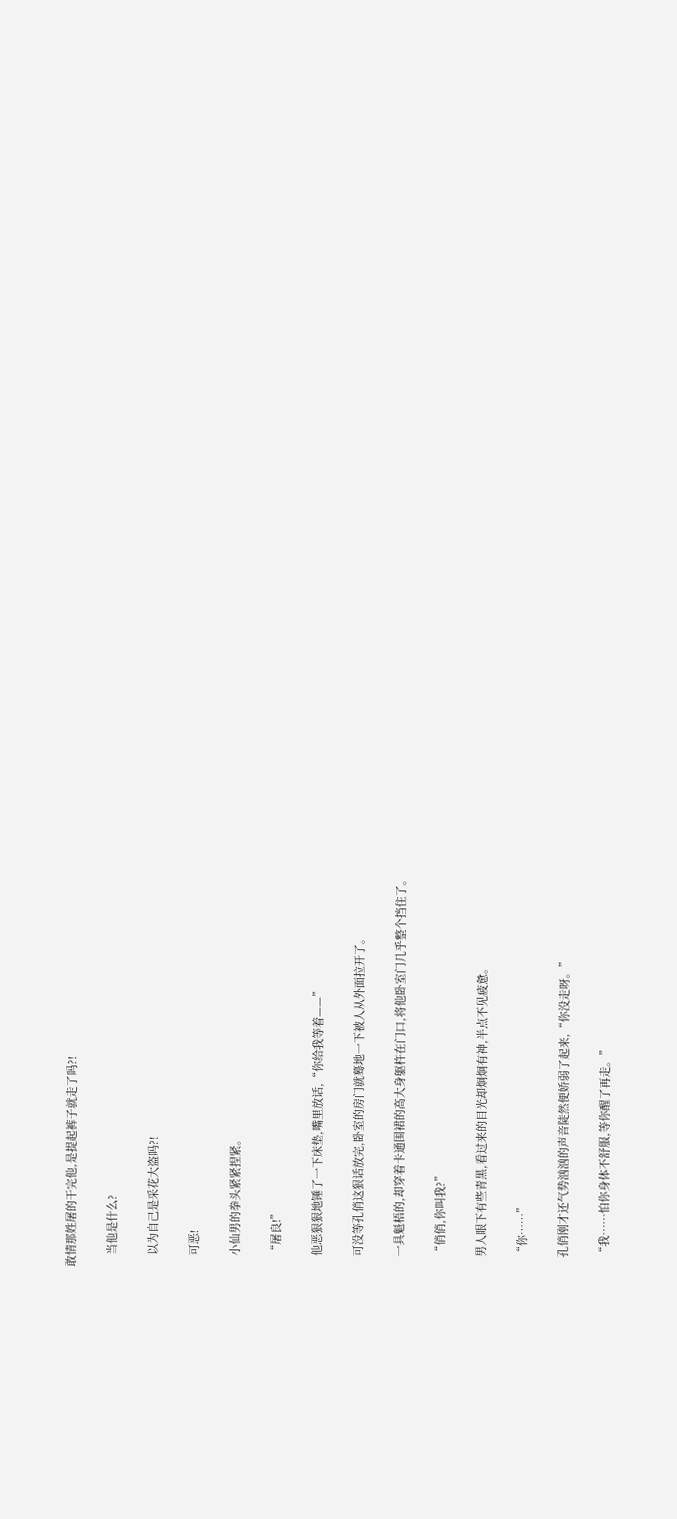敢情那姓屠的干完他,是提起裤子就走了吗?!

    当他是什么?

    以为自己是采花大盗吗?!

    可恶!

    小仙男的拳头紧紧捏紧。

    “屠良!”

    他恶狠狠地锤了一下床垫,嘴里放话,“你给我等着——”

    可没等孔俏这狠话放完,卧室的房门就蓦地一下被人从外面拉开了。

    一具魁梧的,却穿着卡通围裙的高大身躯杵在门口,将他卧室门几乎整个挡住了。

    “俏俏,你叫我?”

    男人眼下有些青黑,看过来的目光却炯炯有神,半点不见疲惫。

    “你……”

    孔俏刚才还气势汹汹的声音陡然便娇弱了起来,“你没走呀。”

    “我……怕你身体不舒服,等你醒了再走。”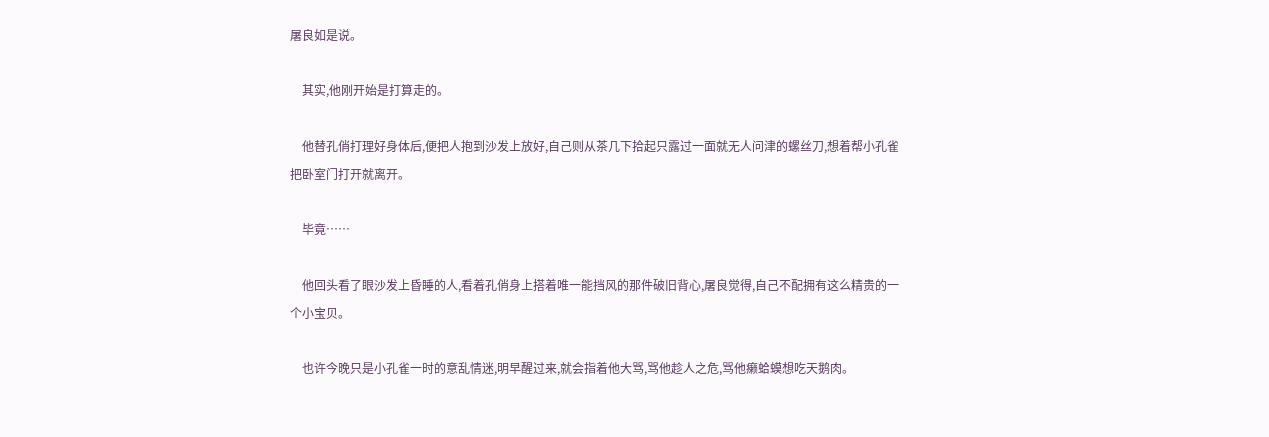屠良如是说。

    其实,他刚开始是打算走的。

    他替孔俏打理好身体后,便把人抱到沙发上放好,自己则从茶几下拾起只露过一面就无人问津的螺丝刀,想着帮小孔雀把卧室门打开就离开。

    毕竟……

    他回头看了眼沙发上昏睡的人,看着孔俏身上搭着唯一能挡风的那件破旧背心,屠良觉得,自己不配拥有这么精贵的一个小宝贝。

    也许今晚只是小孔雀一时的意乱情迷,明早醒过来,就会指着他大骂,骂他趁人之危,骂他癞蛤蟆想吃天鹅肉。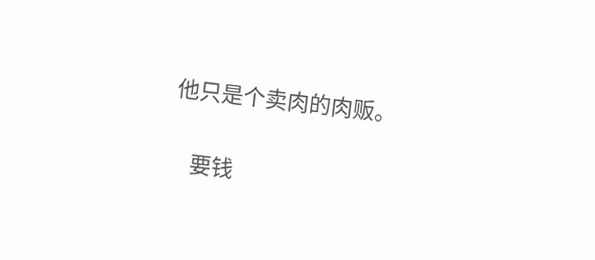他只是个卖肉的肉贩。

    要钱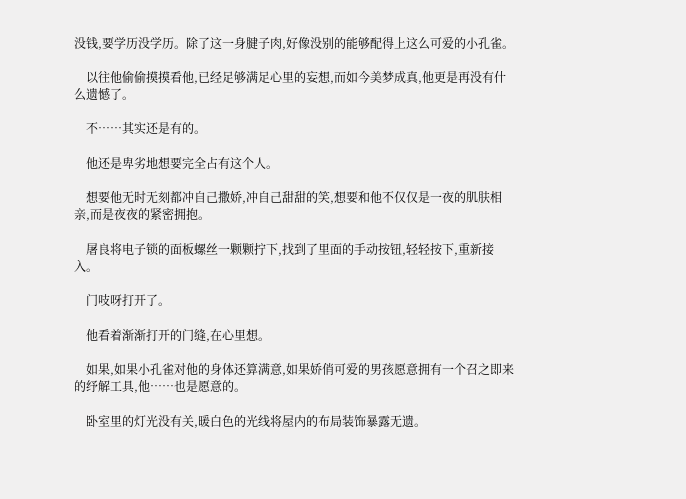没钱,要学历没学历。除了这一身腱子肉,好像没别的能够配得上这么可爱的小孔雀。

    以往他偷偷摸摸看他,已经足够满足心里的妄想,而如今美梦成真,他更是再没有什么遗憾了。

    不……其实还是有的。

    他还是卑劣地想要完全占有这个人。

    想要他无时无刻都冲自己撒娇,冲自己甜甜的笑,想要和他不仅仅是一夜的肌肤相亲,而是夜夜的紧密拥抱。

    屠良将电子锁的面板螺丝一颗颗拧下,找到了里面的手动按钮,轻轻按下,重新接入。

    门吱呀打开了。

    他看着渐渐打开的门缝,在心里想。

    如果,如果小孔雀对他的身体还算满意,如果娇俏可爱的男孩愿意拥有一个召之即来的纾解工具,他……也是愿意的。

    卧室里的灯光没有关,暖白色的光线将屋内的布局装饰暴露无遗。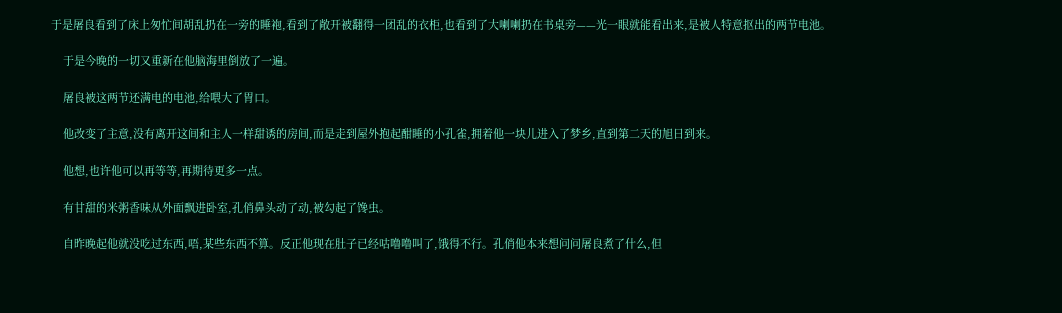于是屠良看到了床上匆忙间胡乱扔在一旁的睡袍,看到了敞开被翻得一团乱的衣柜,也看到了大喇喇扔在书桌旁——光一眼就能看出来,是被人特意抠出的两节电池。

    于是今晚的一切又重新在他脑海里倒放了一遍。

    屠良被这两节还满电的电池,给喂大了胃口。

    他改变了主意,没有离开这间和主人一样甜诱的房间,而是走到屋外抱起酣睡的小孔雀,拥着他一块儿进入了梦乡,直到第二天的旭日到来。

    他想,也许他可以再等等,再期待更多一点。

    有甘甜的米粥香味从外面飘进卧室,孔俏鼻头动了动,被勾起了馋虫。

    自昨晚起他就没吃过东西,唔,某些东西不算。反正他现在肚子已经咕噜噜叫了,饿得不行。孔俏他本来想问问屠良煮了什么,但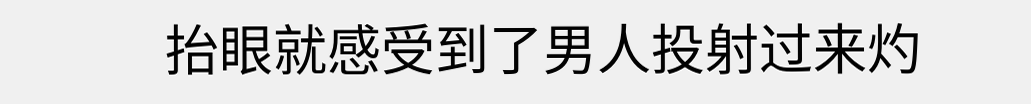抬眼就感受到了男人投射过来灼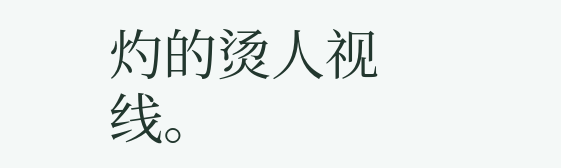灼的烫人视线。